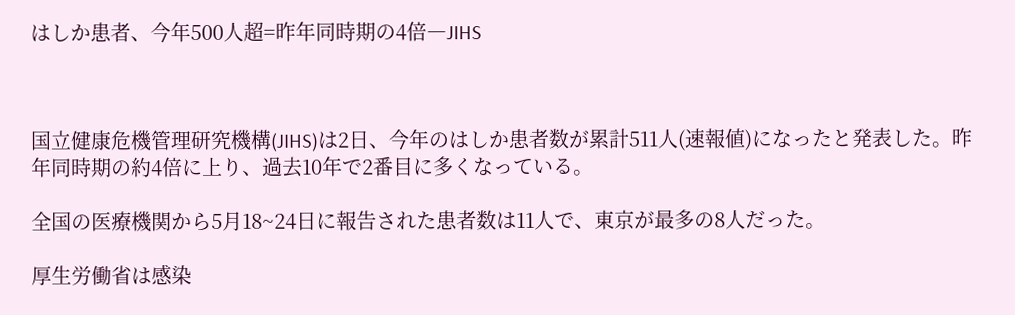はしか患者、今年500人超=昨年同時期の4倍―JIHS



国立健康危機管理研究機構(JIHS)は2日、今年のはしか患者数が累計511人(速報値)になったと発表した。昨年同時期の約4倍に上り、過去10年で2番目に多くなっている。

全国の医療機関から5月18~24日に報告された患者数は11人で、東京が最多の8人だった。

厚生労働省は感染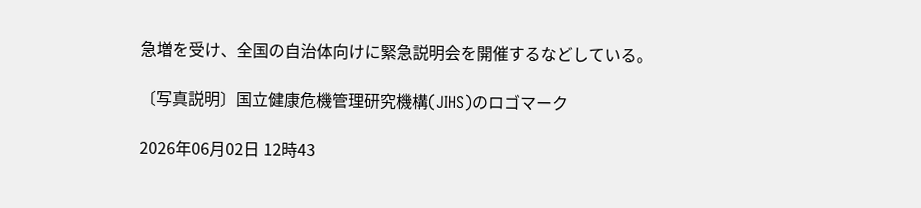急増を受け、全国の自治体向けに緊急説明会を開催するなどしている。

〔写真説明〕国立健康危機管理研究機構(JIHS)のロゴマーク

2026年06月02日 12時43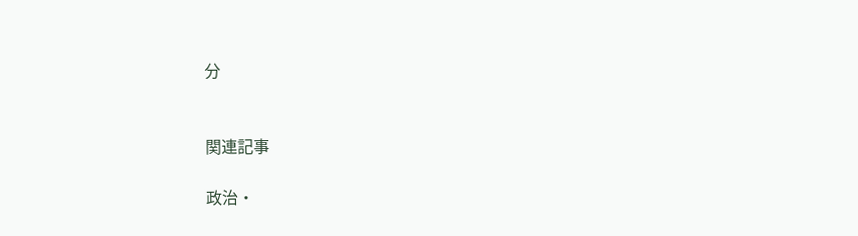分


関連記事

政治・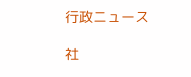行政ニュース

社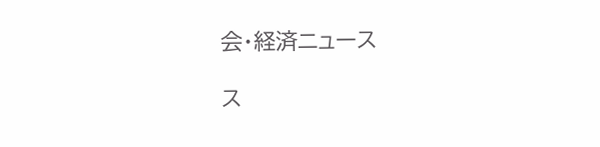会・経済ニュース

ス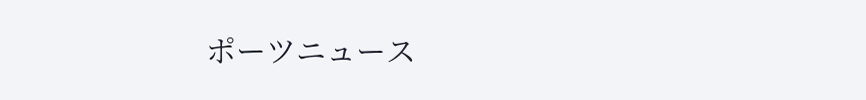ポーツニュース